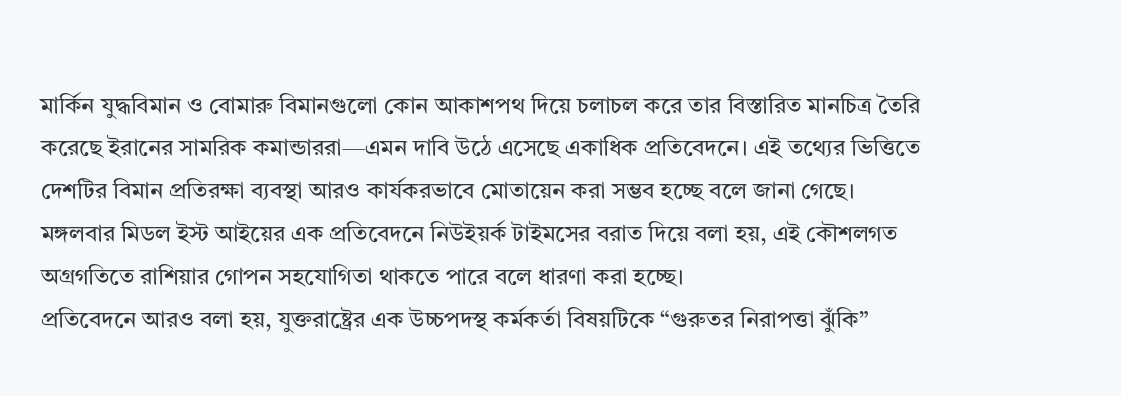মার্কিন যুদ্ধবিমান ও বোমারু বিমানগুলো কোন আকাশপথ দিয়ে চলাচল করে তার বিস্তারিত মানচিত্র তৈরি করেছে ইরানের সামরিক কমান্ডাররা—এমন দাবি উঠে এসেছে একাধিক প্রতিবেদনে। এই তথ্যের ভিত্তিতে দেশটির বিমান প্রতিরক্ষা ব্যবস্থা আরও কার্যকরভাবে মোতায়েন করা সম্ভব হচ্ছে বলে জানা গেছে।
মঙ্গলবার মিডল ইস্ট আইয়ের এক প্রতিবেদনে নিউইয়র্ক টাইমসের বরাত দিয়ে বলা হয়, এই কৌশলগত অগ্রগতিতে রাশিয়ার গোপন সহযোগিতা থাকতে পারে বলে ধারণা করা হচ্ছে।
প্রতিবেদনে আরও বলা হয়, যুক্তরাষ্ট্রের এক উচ্চপদস্থ কর্মকর্তা বিষয়টিকে “গুরুতর নিরাপত্তা ঝুঁকি”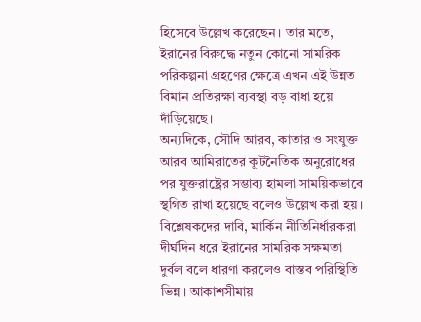হিসেবে উল্লেখ করেছেন। তার মতে, ইরানের বিরুদ্ধে নতুন কোনো সামরিক পরিকল্পনা গ্রহণের ক্ষেত্রে এখন এই উন্নত বিমান প্রতিরক্ষা ব্যবস্থা বড় বাধা হয়ে দাঁড়িয়েছে।
অন্যদিকে, সৌদি আরব, কাতার ও সংযুক্ত আরব আমিরাতের কূটনৈতিক অনুরোধের পর যুক্তরাষ্ট্রের সম্ভাব্য হামলা সাময়িকভাবে স্থগিত রাখা হয়েছে বলেও উল্লেখ করা হয়।
বিশ্লেষকদের দাবি, মার্কিন নীতিনির্ধারকরা দীর্ঘদিন ধরে ইরানের সামরিক সক্ষমতা দুর্বল বলে ধারণা করলেও বাস্তব পরিস্থিতি ভিন্ন। আকাশসীমায়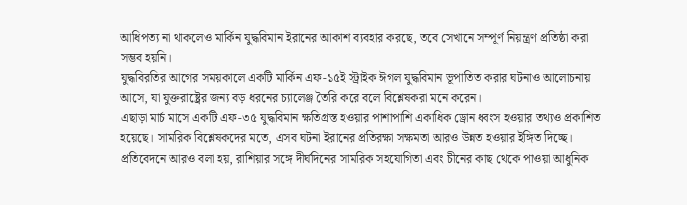আধিপত্য না থাকলেও মার্কিন যুদ্ধবিমান ইরানের আকাশ ব্যবহার করছে, তবে সেখানে সম্পূর্ণ নিয়ন্ত্রণ প্রতিষ্ঠা করা সম্ভব হয়নি।
যুদ্ধবিরতির আগের সময়কালে একটি মার্কিন এফ-১৫ই স্ট্রাইক ঈগল যুদ্ধবিমান ভূপাতিত করার ঘটনাও আলোচনায় আসে, যা যুক্তরাষ্ট্রের জন্য বড় ধরনের চ্যালেঞ্জ তৈরি করে বলে বিশ্লেষকরা মনে করেন।
এছাড়া মার্চ মাসে একটি এফ-৩৫ যুদ্ধবিমান ক্ষতিগ্রস্ত হওয়ার পাশাপাশি একাধিক ড্রোন ধ্বংস হওয়ার তথ্যও প্রকাশিত হয়েছে। সামরিক বিশ্লেষকদের মতে, এসব ঘটনা ইরানের প্রতিরক্ষা সক্ষমতা আরও উন্নত হওয়ার ইঙ্গিত দিচ্ছে।
প্রতিবেদনে আরও বলা হয়, রাশিয়ার সঙ্গে দীর্ঘদিনের সামরিক সহযোগিতা এবং চীনের কাছ থেকে পাওয়া আধুনিক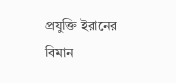প্রযুক্তি ইরানের বিমান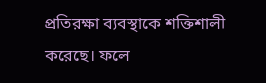প্রতিরক্ষা ব্যবস্থাকে শক্তিশালী করেছে। ফলে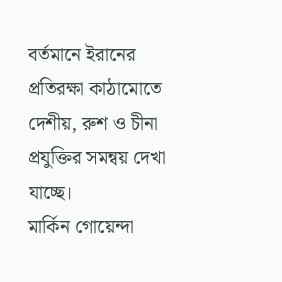বর্তমানে ইরানের প্রতিরক্ষা কাঠামোতে দেশীয়, রুশ ও চীনা প্রযুক্তির সমন্বয় দেখা যাচ্ছে।
মার্কিন গোয়েন্দা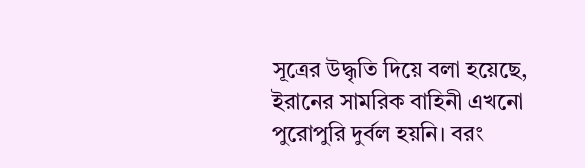সূত্রের উদ্ধৃতি দিয়ে বলা হয়েছে, ইরানের সামরিক বাহিনী এখনো পুরোপুরি দুর্বল হয়নি। বরং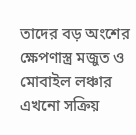তাদের বড় অংশের ক্ষেপণাস্ত্র মজুত ও মোবাইল লঞ্চার এখনো সক্রিয়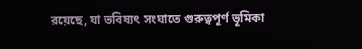রয়েছে, যা ভবিষ্যৎ সংঘাতে গুরুত্বপূর্ণ ভূমিকা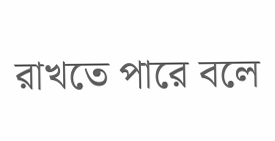রাখতে পারে বলে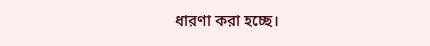ধারণা করা হচ্ছে।